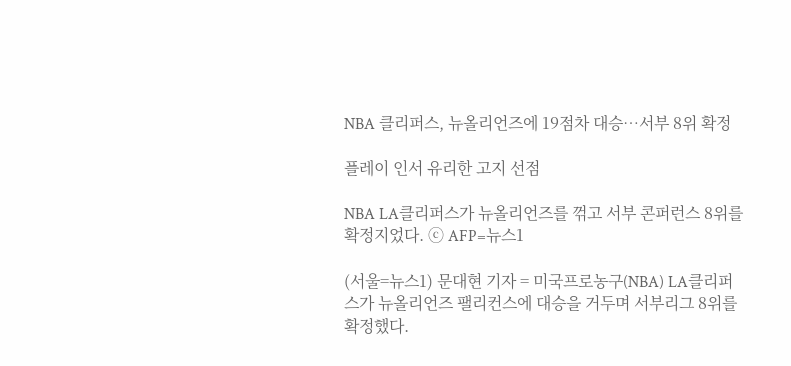NBA 클리퍼스, 뉴올리언즈에 19점차 대승…서부 8위 확정

플레이 인서 유리한 고지 선점

NBA LA클리퍼스가 뉴올리언즈를 꺾고 서부 콘퍼런스 8위를 확정지었다. ⓒ AFP=뉴스1

(서울=뉴스1) 문대현 기자 = 미국프로농구(NBA) LA클리퍼스가 뉴올리언즈 팰리컨스에 대승을 거두며 서부리그 8위를 확정했다.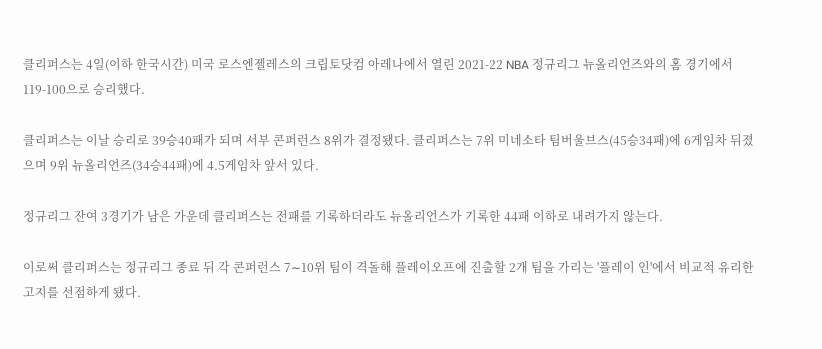클리퍼스는 4일(이하 한국시간) 미국 로스엔젤레스의 크립토닷컴 아레나에서 열린 2021-22 NBA 정규리그 뉴올리언즈와의 홈 경기에서 119-100으로 승리했다.

클리퍼스는 이날 승리로 39승40패가 되며 서부 콘퍼런스 8위가 결정됐다. 클리퍼스는 7위 미네소타 팀버울브스(45승34패)에 6게임차 뒤졌으며 9위 뉴올리언즈(34승44패)에 4.5게임차 앞서 있다.

정규리그 잔여 3경기가 남은 가운데 클리퍼스는 전패를 기록하더라도 뉴올리언스가 기록한 44패 이하로 내려가지 않는다.

이로써 클리퍼스는 정규리그 종료 뒤 각 콘퍼런스 7∼10위 팀이 격돌해 플레이오프에 진출할 2개 팀을 가리는 '플레이 인'에서 비교적 유리한 고지를 선점하게 됐다.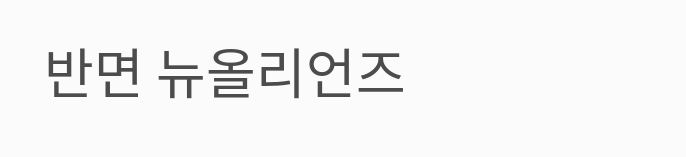반면 뉴올리언즈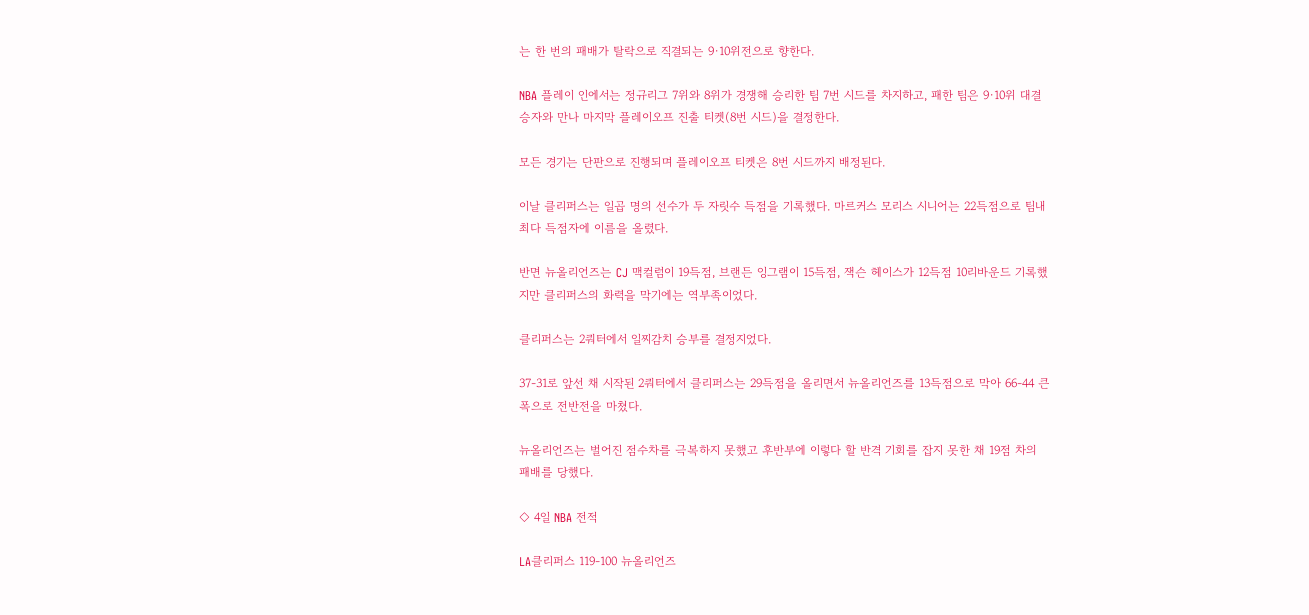는 한 번의 패배가 탈락으로 직결되는 9·10위전으로 향한다.

NBA 플레이 인에서는 정규리그 7위와 8위가 경쟁해 승리한 팀 7번 시드를 차지하고, 패한 팀은 9·10위 대결 승자와 만나 마지막 플레이오프 진출 티켓(8번 시드)을 결정한다.

모든 경기는 단판으로 진행되며 플레이오프 티켓은 8번 시드까지 배정된다.

이날 클리퍼스는 일곱 명의 선수가 두 자릿수 득점을 기록했다. 마르커스 모리스 시니어는 22득점으로 팀내 최다 득점자에 이름을 올렸다.

반면 뉴올리언즈는 CJ 맥컬럼이 19득점, 브랜든 잉그램이 15득점, 잭슨 헤이스가 12득점 10리바운드 기록했지만 클리퍼스의 화력을 막기에는 역부족이었다.

클리퍼스는 2쿼터에서 일찌감치 승부를 결정지었다.

37-31로 앞선 채 시작된 2쿼터에서 클리퍼스는 29득점을 올리면서 뉴올리언즈를 13득점으로 막아 66-44 큰 폭으로 전반전을 마쳤다.

뉴올리언즈는 벌어진 점수차를 극복하지 못했고 후반부에 이렇다 할 반격 기회를 잡지 못한 채 19점 차의 패배를 당했다.

◇ 4일 NBA 전적

LA클리퍼스 119-100 뉴올리언즈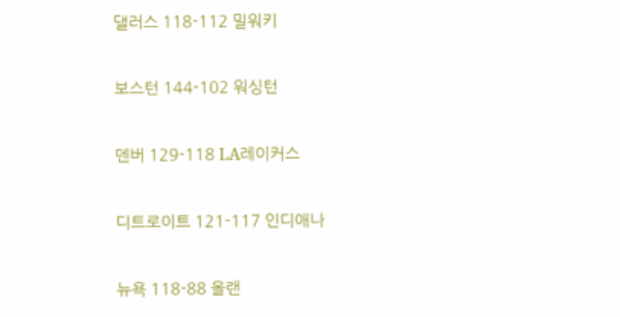댈러스 118-112 밀워키

보스턴 144-102 워싱턴

덴버 129-118 LA레이커스

디트로이트 121-117 인디애나

뉴욕 118-88 올랜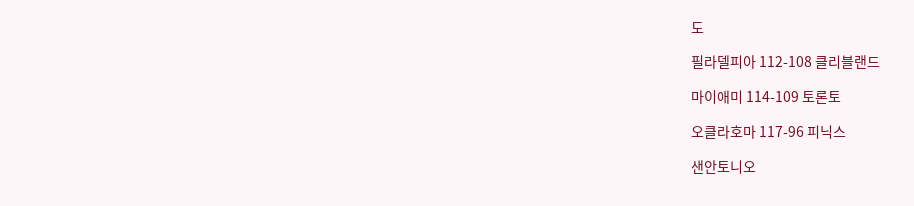도

필라델피아 112-108 클리블랜드

마이애미 114-109 토론토

오클라호마 117-96 피닉스

샌안토니오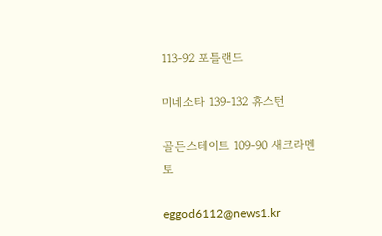113-92 포틀랜드

미네소타 139-132 휴스턴

골든스테이트 109-90 새크라멘토

eggod6112@news1.kr